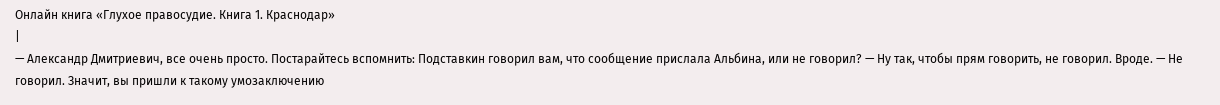Онлайн книга «Глухое правосудие. Книга 1. Краснодар»
|
— Александр Дмитриевич, все очень просто. Постарайтесь вспомнить: Подставкин говорил вам, что сообщение прислала Альбина, или не говорил? — Ну так, чтобы прям говорить, не говорил. Вроде. — Не говорил. Значит, вы пришли к такому умозаключению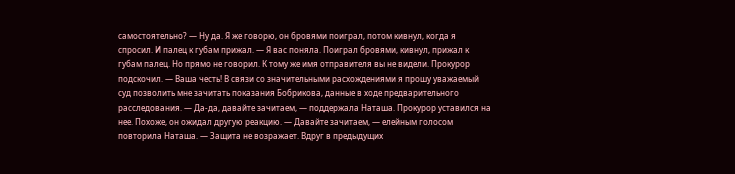самостоятельно? — Ну да. Я же говорю, он бровями поиграл, потом кивнул, когда я спросил. И палец к губам прижал. — Я вас поняла. Поиграл бровями, кивнул, прижал к губам палец. Но прямо не говорил. К тому же имя отправителя вы не видели. Прокурор подскочил. — Ваша честь! В связи со значительными расхождениями я прошу уважаемый суд позволить мне зачитать показания Бобрикова, данные в ходе предварительного расследования. — Да-да, давайте зачитаем, — поддержала Наташа. Прокурор уставился на нее. Похоже, он ожидал другую реакцию. — Давайте зачитаем, — елейным голосом повторила Наташа. — Защита не возражает. Вдруг в предыдущих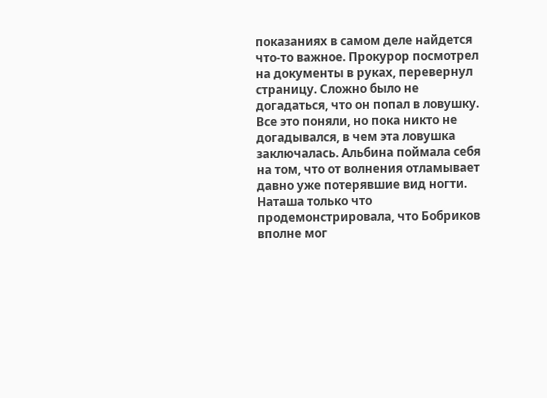показаниях в самом деле найдется что-то важное. Прокурор посмотрел на документы в руках, перевернул страницу. Сложно было не догадаться, что он попал в ловушку. Все это поняли, но пока никто не догадывался, в чем эта ловушка заключалась. Альбина поймала себя на том, что от волнения отламывает давно уже потерявшие вид ногти. Наташа только что продемонстрировала, что Бобриков вполне мог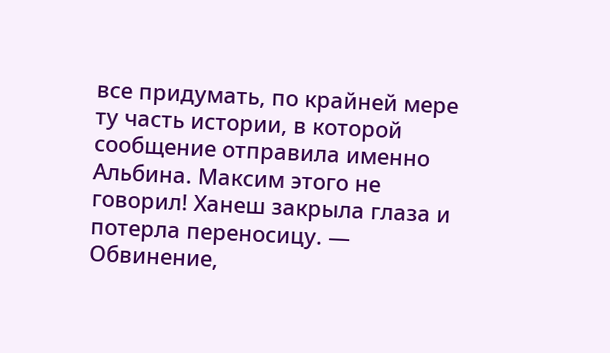все придумать, по крайней мере ту часть истории, в которой сообщение отправила именно Альбина. Максим этого не говорил! Ханеш закрыла глаза и потерла переносицу. — Обвинение,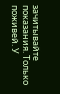зачитывайте показания. Только поживей. У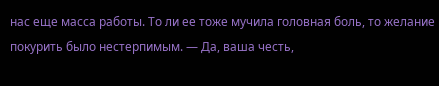нас еще масса работы. То ли ее тоже мучила головная боль, то желание покурить было нестерпимым. — Да, ваша честь,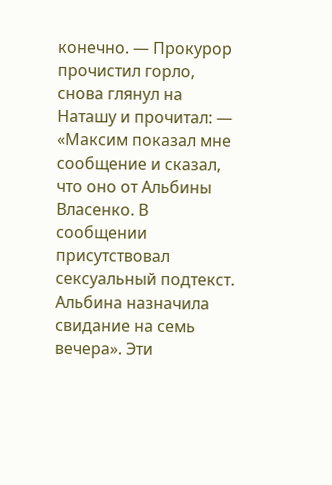конечно. — Прокурор прочистил горло, снова глянул на Наташу и прочитал: — «Максим показал мне сообщение и сказал, что оно от Альбины Власенко. В сообщении присутствовал сексуальный подтекст. Альбина назначила свидание на семь вечера». Эти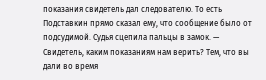показания свидетель дал следователю. То есть Подставкин прямо сказал ему, что сообщение было от подсудимой. Судья сцепила пальцы в замок. — Свидетель, каким показаниям нам верить? Тем, что вы дали во время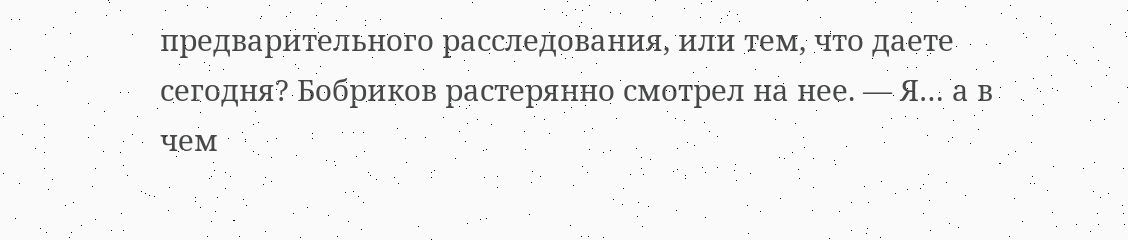предварительного расследования, или тем, что даете сегодня? Бобриков растерянно смотрел на нее. — Я… а в чем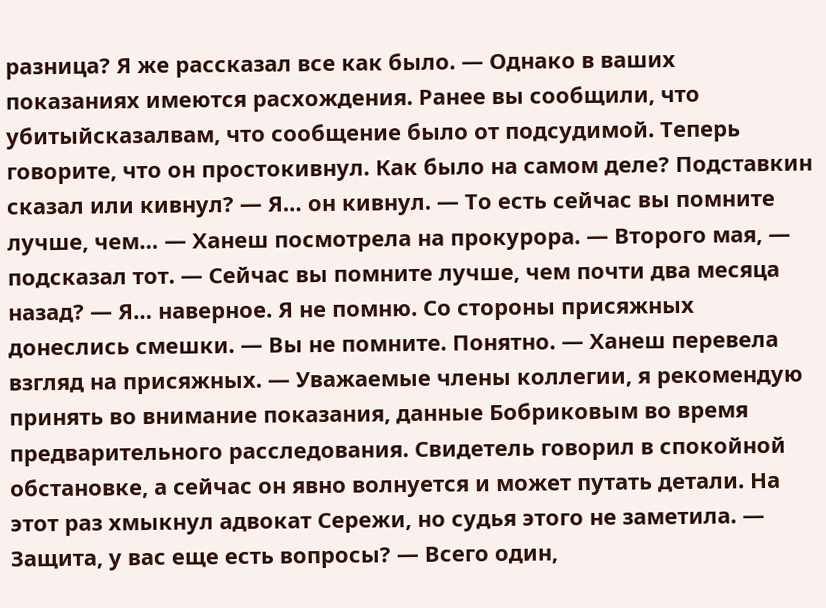разница? Я же рассказал все как было. — Однако в ваших показаниях имеются расхождения. Ранее вы сообщили, что убитыйсказалвам, что сообщение было от подсудимой. Теперь говорите, что он простокивнул. Как было на самом деле? Подставкин сказал или кивнул? — Я… он кивнул. — То есть сейчас вы помните лучше, чем… — Ханеш посмотрела на прокурора. — Второго мая, — подсказал тот. — Сейчас вы помните лучше, чем почти два месяца назад? — Я… наверное. Я не помню. Со стороны присяжных донеслись смешки. — Вы не помните. Понятно. — Ханеш перевела взгляд на присяжных. — Уважаемые члены коллегии, я рекомендую принять во внимание показания, данные Бобриковым во время предварительного расследования. Свидетель говорил в спокойной обстановке, а сейчас он явно волнуется и может путать детали. На этот раз хмыкнул адвокат Сережи, но судья этого не заметила. — Защита, у вас еще есть вопросы? — Всего один,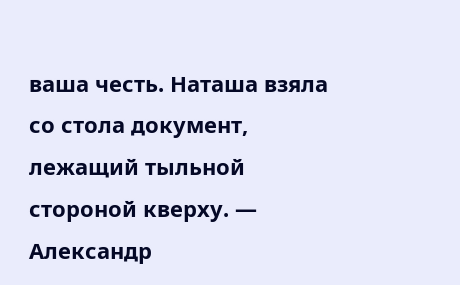ваша честь. Наташа взяла со стола документ, лежащий тыльной стороной кверху. — Александр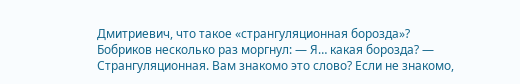Дмитриевич, что такое «странгуляционная борозда»? Бобриков несколько раз моргнул: — Я… какая борозда? — Странгуляционная. Вам знакомо это слово? Если не знакомо,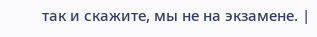так и скажите, мы не на экзамене. |